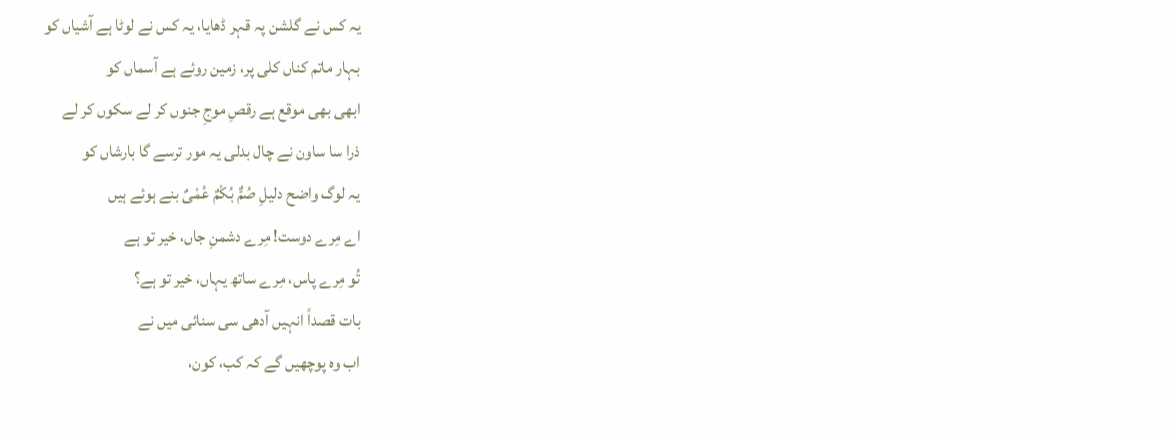یہ کس نے گلشن پہ قہر ڈھایا، یہ کس نے لوٹا ہے آشیاں کو
بہار ماتم کناں کلی پر، زمین روئے ہے آسماں کو
ابھی بھی موقع ہے رقصِ موجِ جنوں کر لے سکوں کر لے
ذرا سا ساون نے چال بدلی یہ مور ترسے گا بارشاں کو
یہ لوگ واضح دلیلِ صُمٌّ بُكْمٌ عُمْیٌ بنے ہوئے ہیں
اے مِرے دوست! مِرے دشمنِ جاں، خیر تو ہے
تُو مِرے پاس، مِرے ساتھ یہاں، خیر تو ہے؟
بات قصداً انہیں آدھی سی سنائی میں نے
اب وہ پوچھیں گے کہ کب، کون،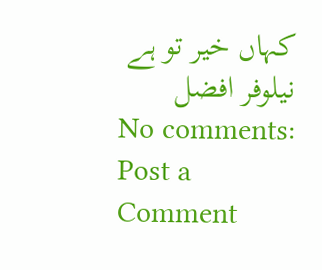کہاں خیر تو ہے
نیلوفر افضل
No comments:
Post a Comment